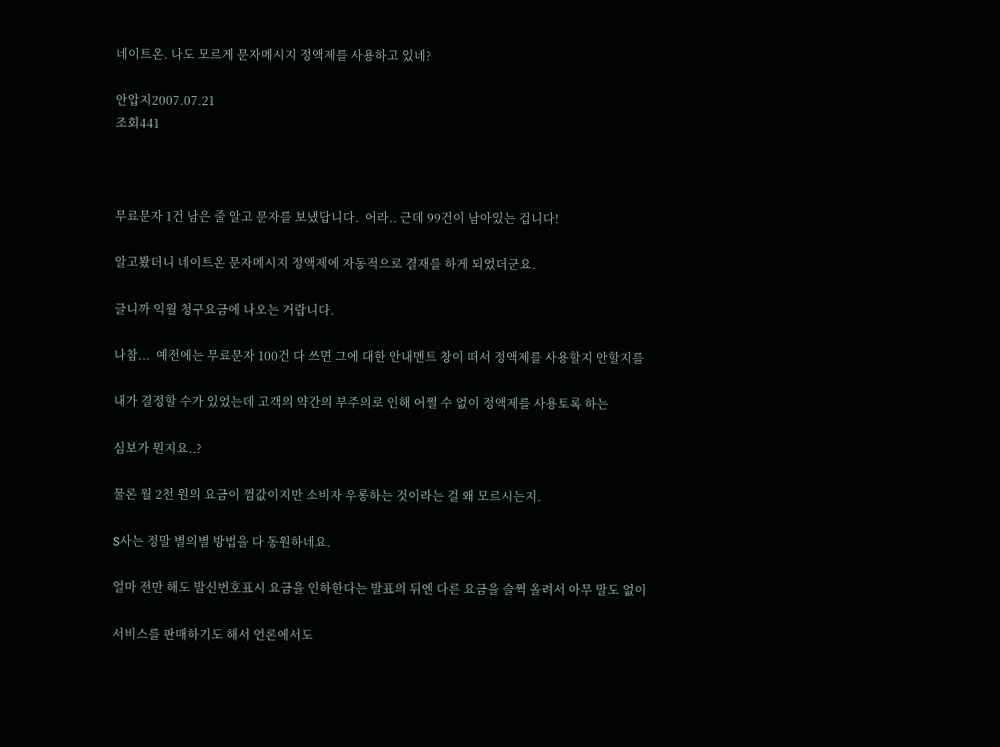네이트온. 나도 모르게 문자메시지 정액제를 사용하고 있네?

안압지2007.07.21
조회441



무료문자 1건 남은 줄 알고 문자를 보냈답니다.  어라.. 근데 99건이 남아있는 겁니다!

알고봤더니 네이트온 문자메시지 정액제에 자동적으로 결재를 하게 되었더군요.

글니까 익월 청구요금에 나오는 거랍니다.

나참...  예전에는 무료문자 100건 다 쓰면 그에 대한 안내멘트 창이 떠서 정액제를 사용할지 안할지를

내가 결정할 수가 있었는데 고객의 약간의 부주의로 인해 어쩔 수 없이 정액제를 사용토록 하는

심보가 뭔지요..?

물론 월 2천 원의 요금이 껌값이지만 소비자 우롱하는 것이라는 걸 왜 모르시는지.

S사는 정말 별의별 방법을 다 동원하네요.

얼마 전만 해도 발신번호표시 요금을 인하한다는 발표의 뒤엔 다른 요금을 슬쩍 올려서 아무 말도 없이

서비스를 판매하기도 해서 언론에서도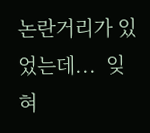논란거리가 있었는데...  잊혀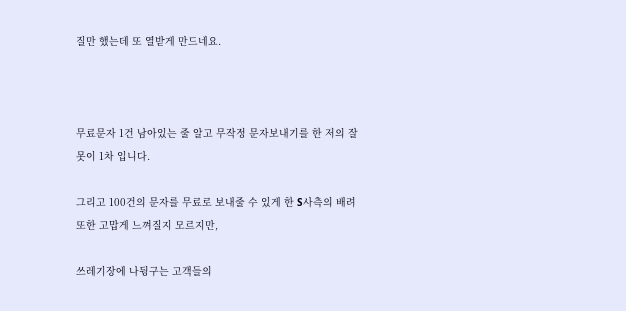질만 했는데 또 열받게 만드네요.



무료문자 1건 남아있는 줄 알고 무작정 문자보내기를 한 저의 잘못이 1차 입니다.

그리고 100건의 문자를 무료로 보내줄 수 있게 한 S사측의 배려 또한 고맙게 느껴질지 모르지만,

쓰레기장에 나뒹구는 고객들의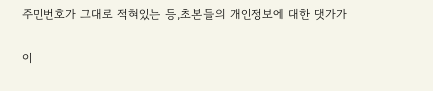주민번호가 그대로 적혀있는 등,초본들의 개인정보에 대한 댓가가

이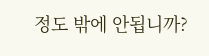정도 밖에 안됩니까?